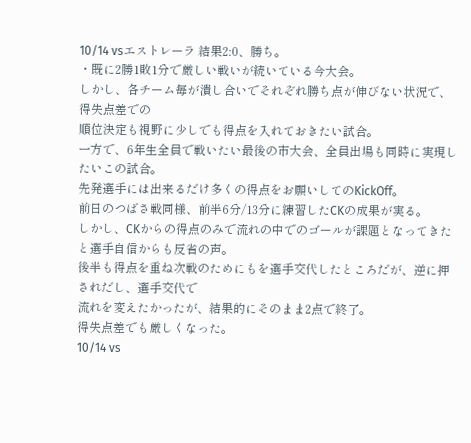10/14 vsエストレーラ 結果2:0、勝ち。
・既に2勝1敗1分で厳しい戦いが続いている今大会。
しかし、各チーム毎が潰し合いでそれぞれ勝ち点が伸びない状況で、得失点差での
順位決定も視野に少しでも得点を入れておきたい試合。
一方で、6年生全員で戦いたい最後の市大会、全員出場も同時に実現したいこの試合。
先発選手には出来るだけ多くの得点をお願いしてのKickOff。
前日のつばさ戦同様、前半6分/13分に練習したCKの成果が実る。
しかし、CKからの得点のみで流れの中でのゴールが課題となってきたと選手自信からも反省の声。
後半も得点を重ね次戦のためにもを選手交代したところだが、逆に押されだし、選手交代で
流れを変えたかったが、結果的にそのまま2点で終了。
得失点差でも厳しくなった。
10/14 vs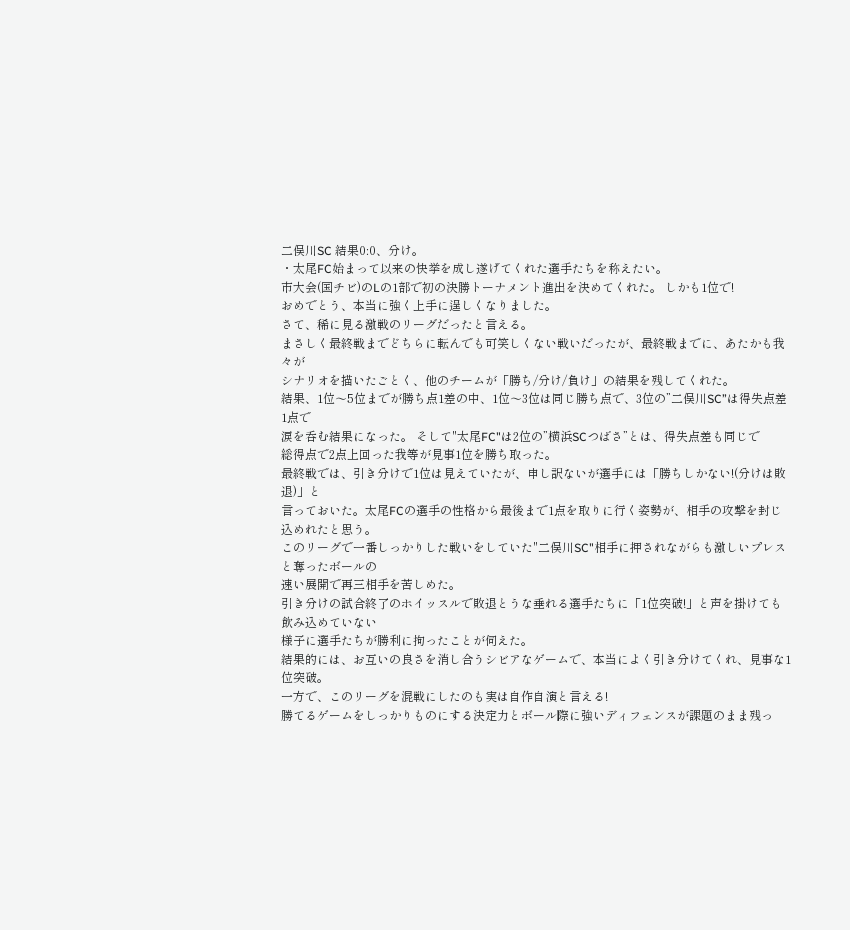二俣川SC 結果0:0、分け。
・太尾FC始まって以来の快挙を成し遂げてくれた選手たちを称えたい。
市大会(国チビ)のLの1部で初の決勝トーナメント進出を決めてくれた。 しかも1位で!
おめでとう、本当に強く上手に逞しくなりました。
さて、稀に見る激戦のリーグだったと言える。
まさしく最終戦までどちらに転んでも可笑しくない戦いだったが、最終戦までに、あたかも我々が
シナリオを描いたごとく、他のチームが「勝ち/分け/負け」の結果を残してくれた。
結果、1位〜5位までが勝ち点1差の中、1位〜3位は同じ勝ち点で、3位の”二俣川SC”は得失点差1点で
涙を呑む結果になった。 そして"太尾FC"は2位の”横浜SCつばさ”とは、得失点差も同じで
総得点で2点上回った我等が見事1位を勝ち取った。
最終戦では、引き分けで1位は見えていたが、申し訳ないが選手には「勝ちしかない!(分けは敗退)」と
言っておいた。太尾FCの選手の性格から最後まで1点を取りに行く姿勢が、相手の攻撃を封じ込めれたと思う。
このリーグで一番しっかりした戦いをしていた"二俣川SC"相手に押されながらも激しいプレスと奪ったボールの
速い展開で再三相手を苦しめた。
引き分けの試合終了のホイッスルで敗退とうな垂れる選手たちに「1位突破!」と声を掛けても飲み込めていない
様子に選手たちが勝利に拘ったことが伺えた。
結果的には、お互いの良さを消し合うシビアなゲームで、本当によく引き分けてくれ、見事な1位突破。
一方で、このリーグを混戦にしたのも実は自作自演と言える!
勝てるゲームをしっかりものにする決定力とボール際に強いディフェンスが課題のまま残っ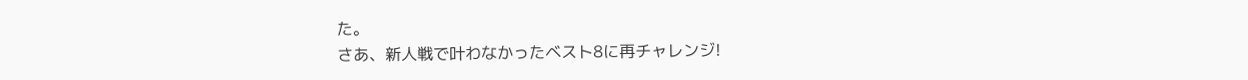た。
さあ、新人戦で叶わなかったベスト8に再チャレンジ!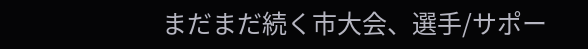まだまだ続く市大会、選手/サポー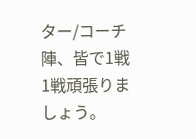ター/コーチ陣、皆で1戦1戦頑張りましょう。